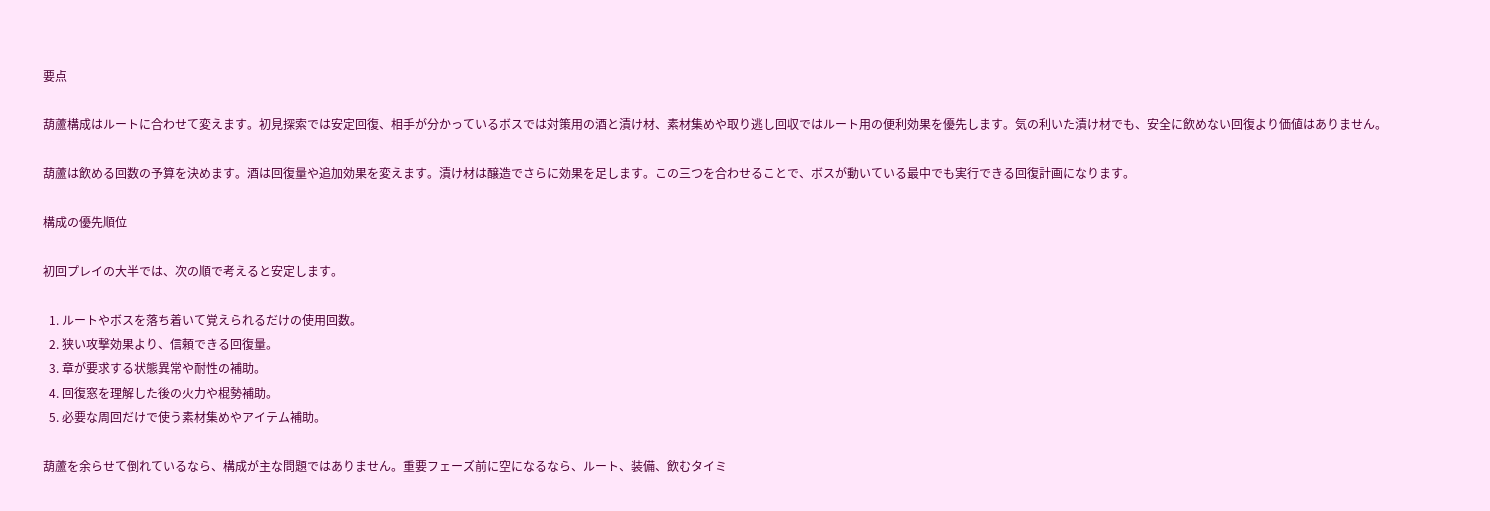要点

葫蘆構成はルートに合わせて変えます。初見探索では安定回復、相手が分かっているボスでは対策用の酒と漬け材、素材集めや取り逃し回収ではルート用の便利効果を優先します。気の利いた漬け材でも、安全に飲めない回復より価値はありません。

葫蘆は飲める回数の予算を決めます。酒は回復量や追加効果を変えます。漬け材は醸造でさらに効果を足します。この三つを合わせることで、ボスが動いている最中でも実行できる回復計画になります。

構成の優先順位

初回プレイの大半では、次の順で考えると安定します。

  1. ルートやボスを落ち着いて覚えられるだけの使用回数。
  2. 狭い攻撃効果より、信頼できる回復量。
  3. 章が要求する状態異常や耐性の補助。
  4. 回復窓を理解した後の火力や棍勢補助。
  5. 必要な周回だけで使う素材集めやアイテム補助。

葫蘆を余らせて倒れているなら、構成が主な問題ではありません。重要フェーズ前に空になるなら、ルート、装備、飲むタイミ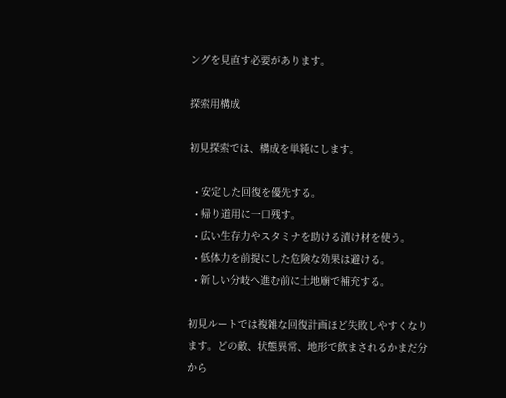ングを見直す必要があります。

探索用構成

初見探索では、構成を単純にします。

  • 安定した回復を優先する。
  • 帰り道用に一口残す。
  • 広い生存力やスタミナを助ける漬け材を使う。
  • 低体力を前提にした危険な効果は避ける。
  • 新しい分岐へ進む前に土地廟で補充する。

初見ルートでは複雑な回復計画ほど失敗しやすくなります。どの敵、状態異常、地形で飲まされるかまだ分から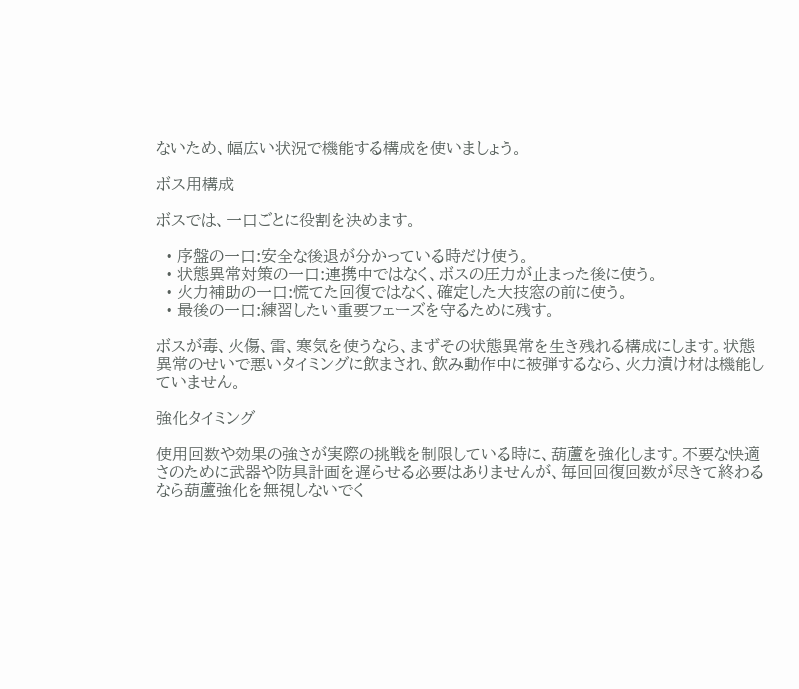ないため、幅広い状況で機能する構成を使いましょう。

ボス用構成

ボスでは、一口ごとに役割を決めます。

  • 序盤の一口:安全な後退が分かっている時だけ使う。
  • 状態異常対策の一口:連携中ではなく、ボスの圧力が止まった後に使う。
  • 火力補助の一口:慌てた回復ではなく、確定した大技窓の前に使う。
  • 最後の一口:練習したい重要フェーズを守るために残す。

ボスが毒、火傷、雷、寒気を使うなら、まずその状態異常を生き残れる構成にします。状態異常のせいで悪いタイミングに飲まされ、飲み動作中に被弾するなら、火力漬け材は機能していません。

強化タイミング

使用回数や効果の強さが実際の挑戦を制限している時に、葫蘆を強化します。不要な快適さのために武器や防具計画を遅らせる必要はありませんが、毎回回復回数が尽きて終わるなら葫蘆強化を無視しないでく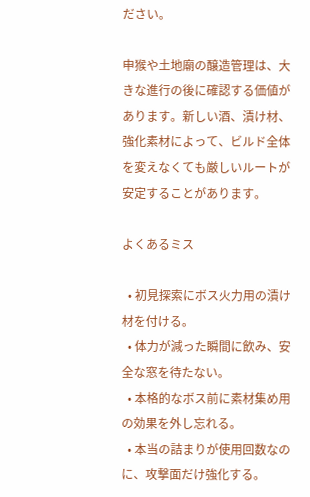ださい。

申猴や土地廟の醸造管理は、大きな進行の後に確認する価値があります。新しい酒、漬け材、強化素材によって、ビルド全体を変えなくても厳しいルートが安定することがあります。

よくあるミス

  • 初見探索にボス火力用の漬け材を付ける。
  • 体力が減った瞬間に飲み、安全な窓を待たない。
  • 本格的なボス前に素材集め用の効果を外し忘れる。
  • 本当の詰まりが使用回数なのに、攻撃面だけ強化する。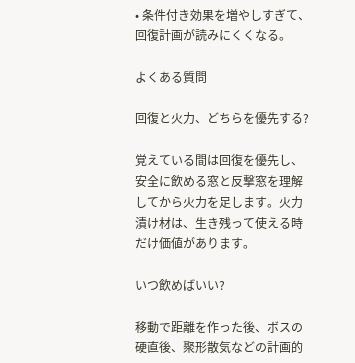• 条件付き効果を増やしすぎて、回復計画が読みにくくなる。

よくある質問

回復と火力、どちらを優先する?

覚えている間は回復を優先し、安全に飲める窓と反撃窓を理解してから火力を足します。火力漬け材は、生き残って使える時だけ価値があります。

いつ飲めばいい?

移動で距離を作った後、ボスの硬直後、聚形散気などの計画的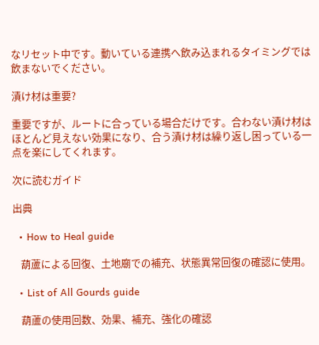なリセット中です。動いている連携へ飲み込まれるタイミングでは飲まないでください。

漬け材は重要?

重要ですが、ルートに合っている場合だけです。合わない漬け材はほとんど見えない効果になり、合う漬け材は繰り返し困っている一点を楽にしてくれます。

次に読むガイド

出典

  • How to Heal guide

    葫蘆による回復、土地廟での補充、状態異常回復の確認に使用。

  • List of All Gourds guide

    葫蘆の使用回数、効果、補充、強化の確認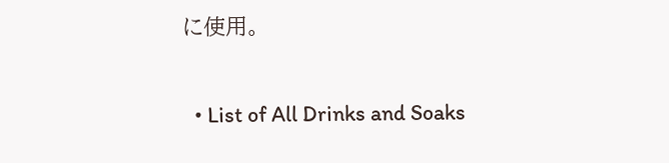に使用。

  • List of All Drinks and Soaks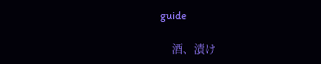guide

    酒、漬け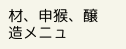材、申猴、醸造メニュ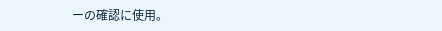ーの確認に使用。